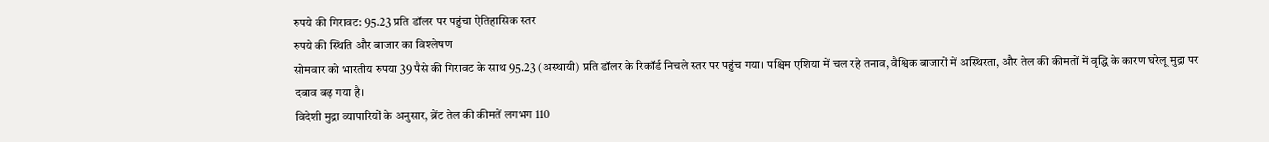रुपये की गिरावट: 95.23 प्रति डॉलर पर पहुंचा ऐतिहासिक स्तर
रुपये की स्थिति और बाजार का विश्लेषण
सोमवार को भारतीय रुपया 39 पैसे की गिरावट के साथ 95.23 (अस्थायी) प्रति डॉलर के रिकॉर्ड निचले स्तर पर पहुंच गया। पश्चिम एशिया में चल रहे तनाव, वैश्विक बाजारों में अस्थिरता, और तेल की कीमतों में वृद्धि के कारण घरेलू मुद्रा पर दबाव बढ़ गया है।
विदेशी मुद्रा व्यापारियों के अनुसार, ब्रेंट तेल की कीमतें लगभग 110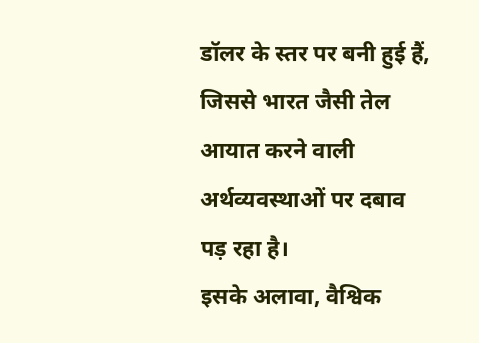डॉलर के स्तर पर बनी हुई हैं, जिससे भारत जैसी तेल आयात करने वाली अर्थव्यवस्थाओं पर दबाव पड़ रहा है।
इसके अलावा, वैश्विक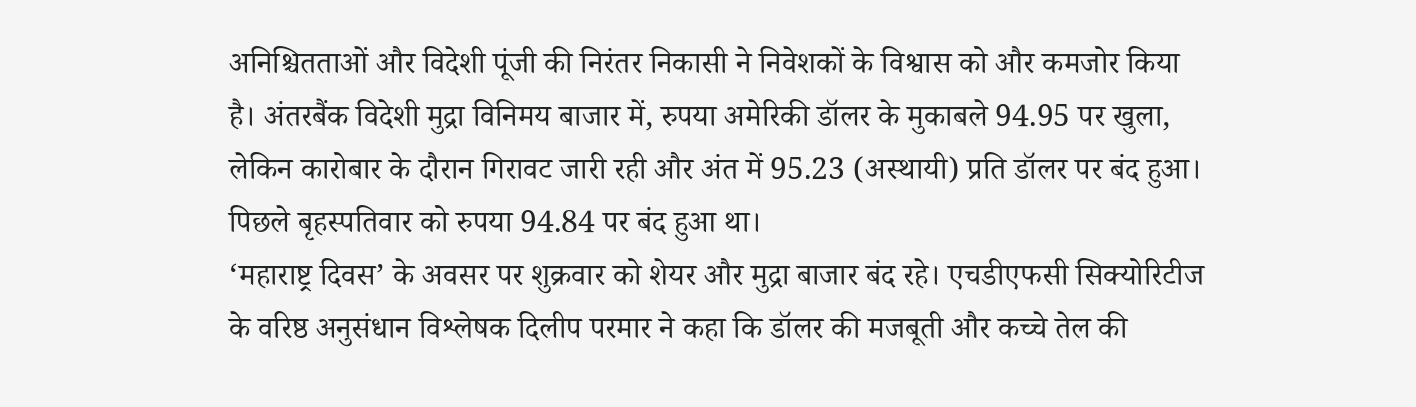अनिश्चितताओं और विदेशी पूंजी की निरंतर निकासी ने निवेशकों के विश्वास को और कमजोर किया है। अंतरबैंक विदेशी मुद्रा विनिमय बाजार में, रुपया अमेरिकी डॉलर के मुकाबले 94.95 पर खुला, लेकिन कारोबार के दौरान गिरावट जारी रही और अंत में 95.23 (अस्थायी) प्रति डॉलर पर बंद हुआ।
पिछले बृहस्पतिवार को रुपया 94.84 पर बंद हुआ था।
‘महाराष्ट्र दिवस’ के अवसर पर शुक्रवार को शेयर और मुद्रा बाजार बंद रहे। एचडीएफसी सिक्योरिटीज के वरिष्ठ अनुसंधान विश्लेषक दिलीप परमार ने कहा कि डॉलर की मजबूती और कच्चे तेल की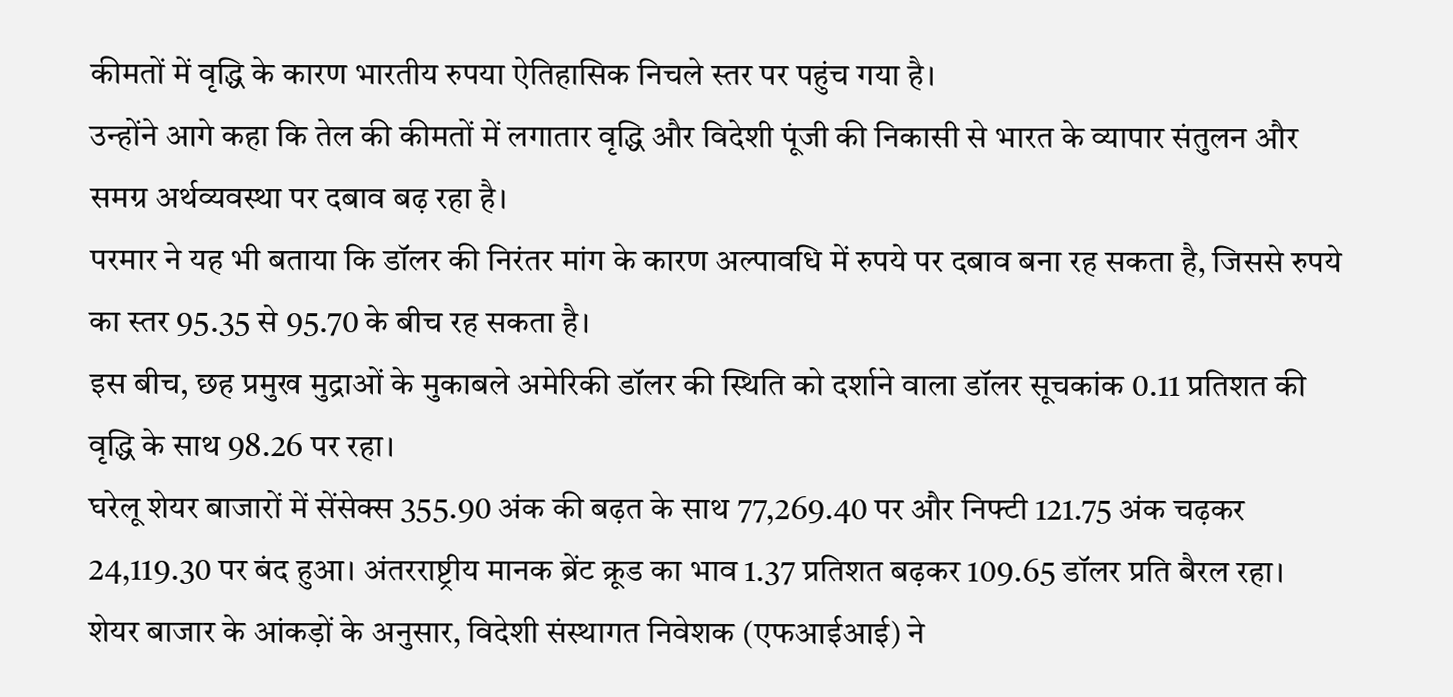कीमतों में वृद्धि के कारण भारतीय रुपया ऐतिहासिक निचले स्तर पर पहुंच गया है।
उन्होंने आगे कहा कि तेल की कीमतों में लगातार वृद्धि और विदेशी पूंजी की निकासी से भारत के व्यापार संतुलन और समग्र अर्थव्यवस्था पर दबाव बढ़ रहा है।
परमार ने यह भी बताया कि डॉलर की निरंतर मांग के कारण अल्पावधि में रुपये पर दबाव बना रह सकता है, जिससे रुपये का स्तर 95.35 से 95.70 के बीच रह सकता है।
इस बीच, छह प्रमुख मुद्राओं के मुकाबले अमेरिकी डॉलर की स्थिति को दर्शाने वाला डॉलर सूचकांक 0.11 प्रतिशत की वृद्धि के साथ 98.26 पर रहा।
घरेलू शेयर बाजारों में सेंसेक्स 355.90 अंक की बढ़त के साथ 77,269.40 पर और निफ्टी 121.75 अंक चढ़कर 24,119.30 पर बंद हुआ। अंतरराष्ट्रीय मानक ब्रेंट क्रूड का भाव 1.37 प्रतिशत बढ़कर 109.65 डॉलर प्रति बैरल रहा।
शेयर बाजार के आंकड़ों के अनुसार, विदेशी संस्थागत निवेशक (एफआईआई) ने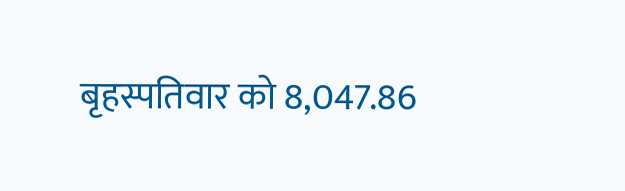बृहस्पतिवार को 8,047.86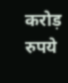करोड़ रुपये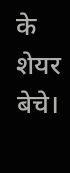के शेयर बेचे।